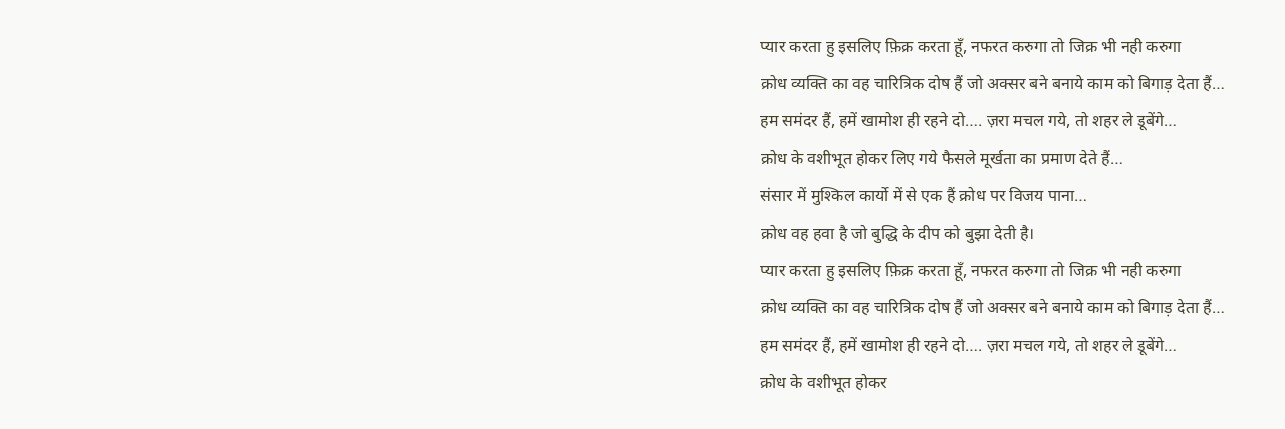प्यार करता हु इसलिए फ़िक्र करता हूँ, नफरत करुगा तो जिक्र भी नही करुगा
क्रोध व्यक्ति का वह चारित्रिक दोष हैं जो अक्सर बने बनाये काम को बिगाड़ देता हैं…
हम समंदर हैं, हमें खामोश ही रहने दो…. ज़रा मचल गये, तो शहर ले डूबेंगे…
क्रोध के वशीभूत होकर लिए गये फैसले मूर्खता का प्रमाण देते हैं…
संसार में मुश्किल कार्यो में से एक हैं क्रोध पर विजय पाना…
क्रोध वह हवा है जो बुद्धि के दीप को बुझा देती है।
प्यार करता हु इसलिए फ़िक्र करता हूँ, नफरत करुगा तो जिक्र भी नही करुगा
क्रोध व्यक्ति का वह चारित्रिक दोष हैं जो अक्सर बने बनाये काम को बिगाड़ देता हैं…
हम समंदर हैं, हमें खामोश ही रहने दो…. ज़रा मचल गये, तो शहर ले डूबेंगे…
क्रोध के वशीभूत होकर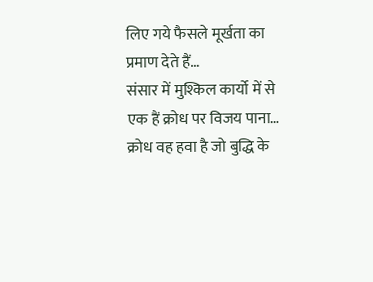लिए गये फैसले मूर्खता का प्रमाण देते हैं…
संसार में मुश्किल कार्यो में से एक हैं क्रोध पर विजय पाना…
क्रोध वह हवा है जो बुद्धि के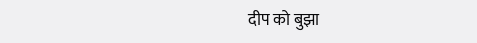दीप को बुझा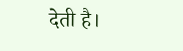देती है।